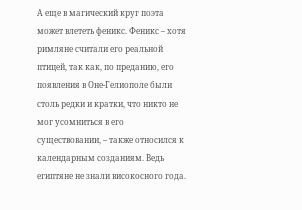А еще в магический круг поэта может влететь феникс. Феникс – хотя римляне считали его реальной птицей, так как, по преданию, его появления в Оне-Гелиополе были столь редки и кратки, что никто не мог усомниться в его существовании, – также относился к календарным созданиям. Ведь египтяне не знали високосного года.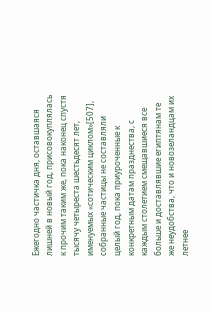Ежегодно частичка дня, оставшаяся лишней в новый год, присовокуплялась к прочим таким же, пока наконец спустя тысячу четыреста шестьдесят лет, именуемых «сотическим циклом»[507], собранные частицы не составляли целый год, пока приуроченные к конкретным датам празднества, с каждым столетием смещавшиеся все больше и доставлявшие египтянам те же неудобства, что и новозеландцам их летнее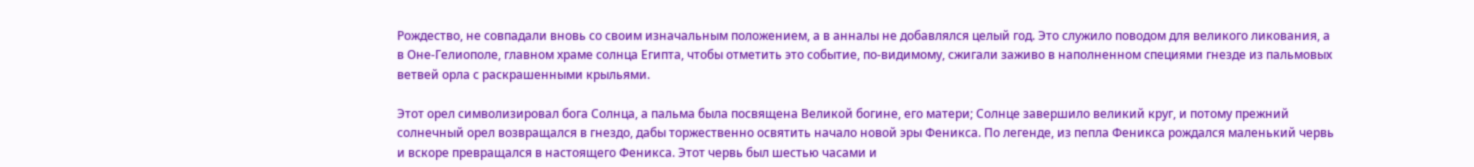Рождество, не совпадали вновь со своим изначальным положением, а в анналы не добавлялся целый год. Это служило поводом для великого ликования, а в Оне-Гелиополе, главном храме солнца Египта, чтобы отметить это событие, по-видимому, сжигали заживо в наполненном специями гнезде из пальмовых ветвей орла с раскрашенными крыльями.

Этот орел символизировал бога Солнца, а пальма была посвящена Великой богине, его матери; Солнце завершило великий круг, и потому прежний солнечный орел возвращался в гнездо, дабы торжественно освятить начало новой эры Феникса. По легенде, из пепла Феникса рождался маленький червь и вскоре превращался в настоящего Феникса. Этот червь был шестью часами и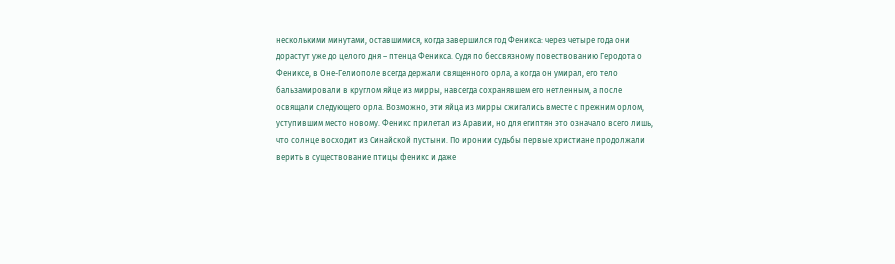несколькими минутами, оставшимися, когда завершился год Феникса: через четыре года они дорастут уже до целого дня – птенца Феникса. Судя по бессвязному повествованию Геродота о Фениксе, в Оне-Гелиополе всегда держали священного орла, а когда он умирал, его тело бальзамировали в круглом яйце из мирры, навсегда сохранявшем его нетленным, а после освящали следующего орла. Возможно, эти яйца из мирры сжигались вместе с прежним орлом, уступившим место новому. Феникс прилетал из Аравии, но для египтян это означало всего лишь, что солнце восходит из Синайской пустыни. По иронии судьбы первые христиане продолжали верить в существование птицы феникс и даже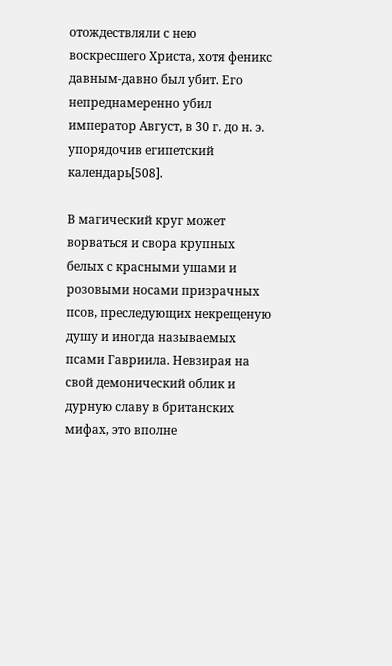отождествляли с нею воскресшего Христа, хотя феникс давным-давно был убит. Его непреднамеренно убил император Август, в 30 г. до н. э. упорядочив египетский календарь[508].

В магический круг может ворваться и свора крупных белых с красными ушами и розовыми носами призрачных псов, преследующих некрещеную душу и иногда называемых псами Гавриила. Невзирая на свой демонический облик и дурную славу в британских мифах, это вполне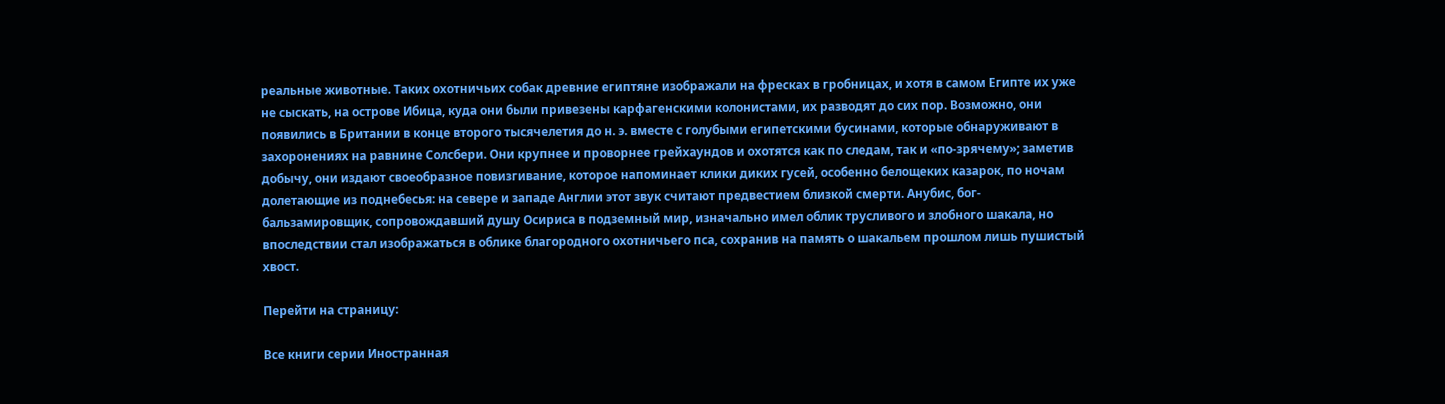реальные животные. Таких охотничьих собак древние египтяне изображали на фресках в гробницах, и хотя в самом Египте их уже не сыскать, на острове Ибица, куда они были привезены карфагенскими колонистами, их разводят до сих пор. Возможно, они появились в Британии в конце второго тысячелетия до н. э. вместе с голубыми египетскими бусинами, которые обнаруживают в захоронениях на равнине Солсбери. Они крупнее и проворнее грейхаундов и охотятся как по следам, так и «по-зрячему»; заметив добычу, они издают своеобразное повизгивание, которое напоминает клики диких гусей, особенно белощеких казарок, по ночам долетающие из поднебесья: на севере и западе Англии этот звук считают предвестием близкой смерти. Анубис, бог-бальзамировщик, сопровождавший душу Осириса в подземный мир, изначально имел облик трусливого и злобного шакала, но впоследствии стал изображаться в облике благородного охотничьего пса, сохранив на память о шакальем прошлом лишь пушистый хвост.

Перейти на страницу:

Все книги серии Иностранная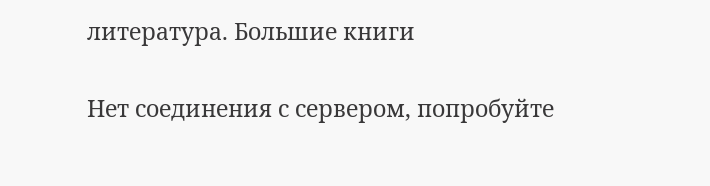литература. Большие книги

Нет соединения с сервером, попробуйте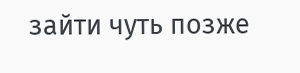зайти чуть позже